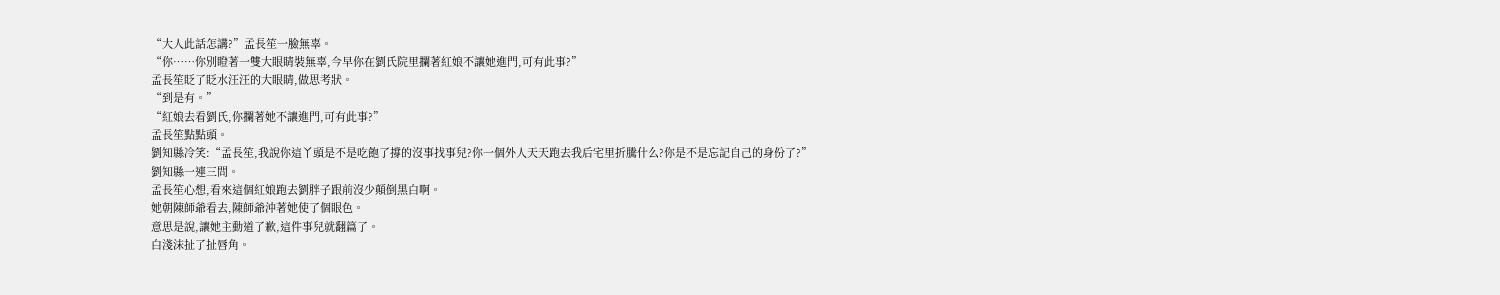“大人此話怎講?”孟長笙一臉無辜。
“你……你別瞪著一雙大眼睛裝無辜,今早你在劉氏院里攔著紅娘不讓她進門,可有此事?”
孟長笙眨了眨水汪汪的大眼睛,做思考狀。
“到是有。”
“紅娘去看劉氏,你攔著她不讓進門,可有此事?”
孟長笙點點頭。
劉知縣冷笑:“孟長笙,我說你這丫頭是不是吃飽了撐的沒事找事兒?你一個外人天天跑去我后宅里折騰什么?你是不是忘記自己的身份了?”
劉知縣一連三問。
孟長笙心想,看來這個紅娘跑去劉胖子跟前沒少顛倒黑白啊。
她朝陳師爺看去,陳師爺沖著她使了個眼色。
意思是說,讓她主動道了歉,這件事兒就翻篇了。
白淺沫扯了扯唇角。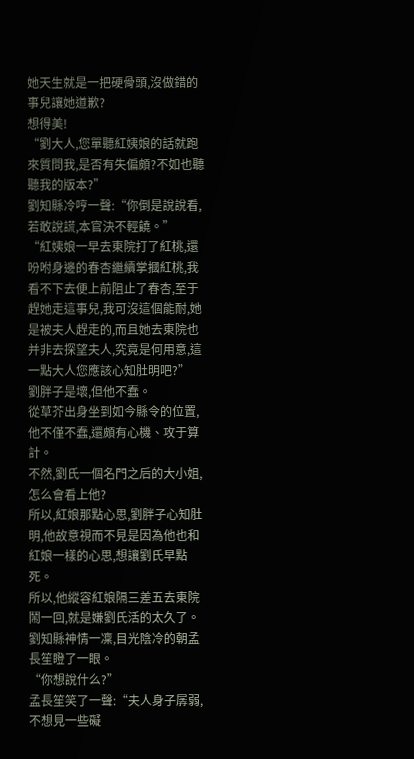她天生就是一把硬骨頭,沒做錯的事兒讓她道歉?
想得美!
“劉大人,您單聽紅姨娘的話就跑來質問我,是否有失偏頗?不如也聽聽我的版本?”
劉知縣冷哼一聲:“你倒是說說看,若敢說謊,本官決不輕饒。”
“紅姨娘一早去東院打了紅桃,還吩咐身邊的春杏繼續掌摑紅桃,我看不下去便上前阻止了春杏,至于趕她走這事兒,我可沒這個能耐,她是被夫人趕走的,而且她去東院也并非去探望夫人,究竟是何用意,這一點大人您應該心知肚明吧?”
劉胖子是壞,但他不蠢。
從草芥出身坐到如今縣令的位置,他不僅不蠢,還頗有心機、攻于算計。
不然,劉氏一個名門之后的大小姐,怎么會看上他?
所以,紅娘那點心思,劉胖子心知肚明,他故意視而不見是因為他也和紅娘一樣的心思,想讓劉氏早點死。
所以,他縱容紅娘隔三差五去東院鬧一回,就是嫌劉氏活的太久了。
劉知縣神情一凜,目光陰冷的朝孟長笙瞪了一眼。
“你想說什么?”
孟長笙笑了一聲:“夫人身子孱弱,不想見一些礙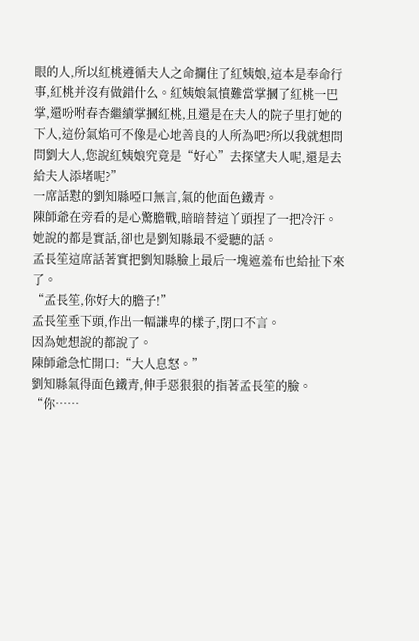眼的人,所以紅桃遵循夫人之命攔住了紅姨娘,這本是奉命行事,紅桃并沒有做錯什么。紅姨娘氣憤難當掌摑了紅桃一巴掌,還吩咐春杏繼續掌摑紅桃,且還是在夫人的院子里打她的下人,這份氣焰可不像是心地善良的人所為吧?所以我就想問問劉大人,您說紅姨娘究竟是“好心”去探望夫人呢,還是去給夫人添堵呢?”
一席話懟的劉知縣啞口無言,氣的他面色鐵青。
陳師爺在旁看的是心驚膽戰,暗暗替這丫頭捏了一把冷汗。
她說的都是實話,卻也是劉知縣最不愛聽的話。
孟長笙這席話著實把劉知縣臉上最后一塊遮羞布也給扯下來了。
“孟長笙,你好大的膽子!”
孟長笙垂下頭,作出一幅謙卑的樣子,閉口不言。
因為她想說的都說了。
陳師爺急忙開口:“大人息怒。”
劉知縣氣得面色鐵青,伸手惡狠狠的指著孟長笙的臉。
“你……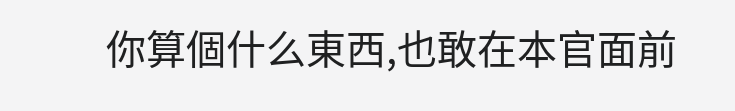你算個什么東西,也敢在本官面前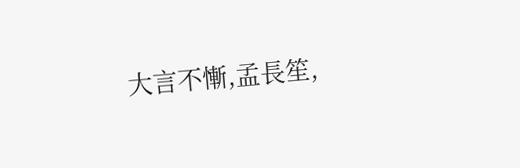大言不慚,孟長笙,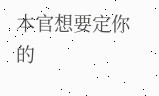本官想要定你的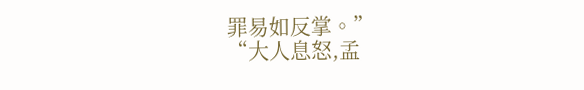罪易如反掌。”
“大人息怒,孟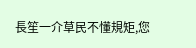長笙一介草民不懂規矩,您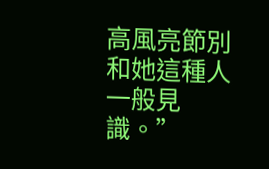高風亮節別和她這種人一般見識。”